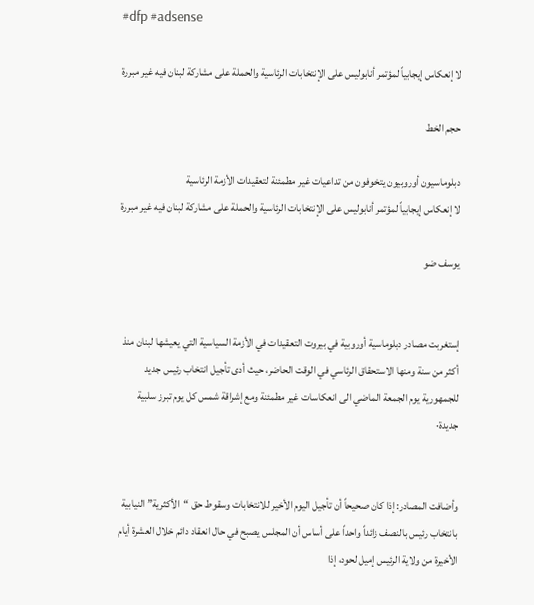#dfp #adsense

لا إنعكاس إيجابياً لمؤتمر أنابوليس على الإنتخابات الرئاسية والحملة على مشاركة لبنان فيه غير مبررة

حجم الخط

دبلوماسيون أوروبيون يتخوفون من تداعيات غير مطمئنة لتعقيدات الأزمة الرئاسية
لا إنعكاس إيجابياً لمؤتمر أنابوليس على الإنتخابات الرئاسية والحملة على مشاركة لبنان فيه غير مبررة

يوسف ضو


إستغربت مصادر دبلوماسية أوروبية في بيروت التعقيدات في الأزمة السياسية التي يعيشها لبنان منذ أكثر من سنة ومنها الاستحقاق الرئاسي في الوقت الحاضر، حيث أدى تأجيل انتخاب رئيس جديد للجمهورية يوم الجمعة الماضي الى انعكاسات غير مطمئنة ومع إشراقة شمس كل يوم تبرز سلبية جديدة·


وأضافت المصادر: إذا كان صحيحاً أن تأجيل اليوم الأخير للانتخابات وسقوط حق “الأكثرية” النيابية بانتخاب رئيس بالنصف زائداً واحداً على أساس أن المجلس يصبح في حال انعقاد دائم خلال العشرة أيام الأخيرة من ولاية الرئيس إميل لحود، إذا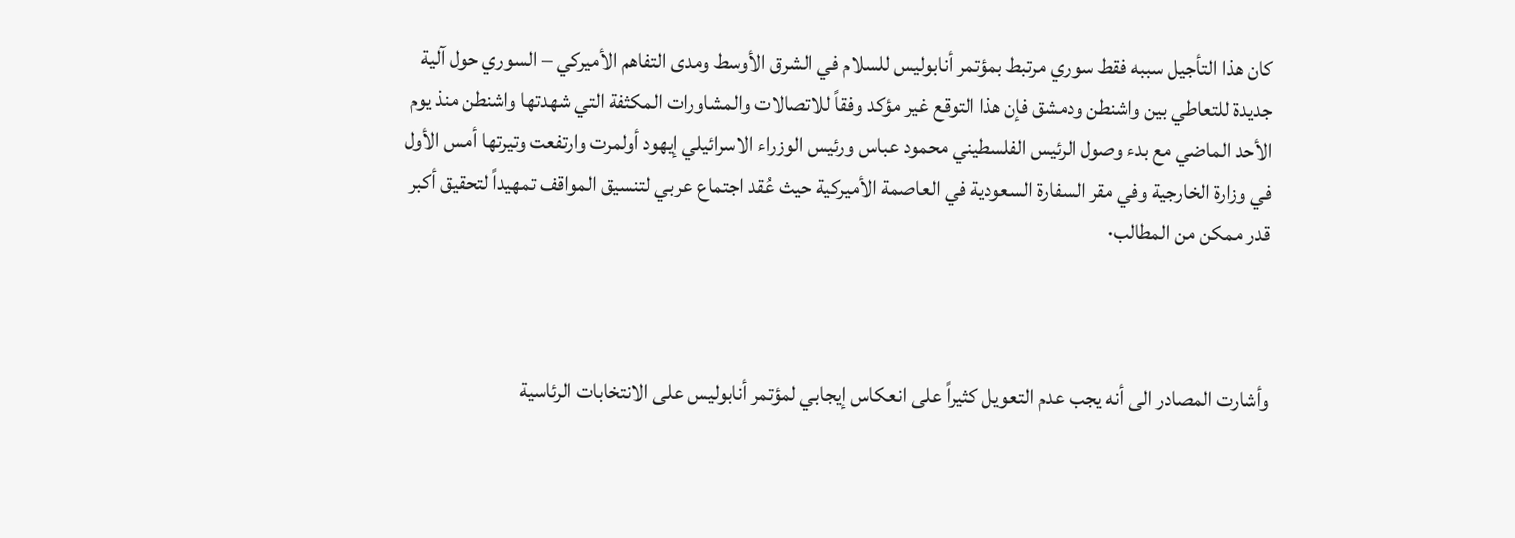كان هذا التأجيل سببه فقط سوري مرتبط بمؤتمر أنابوليس للسلام في الشرق الأوسط ومدى التفاهم الأميركي – السوري حول آلية جديدة للتعاطي بين واشنطن ودمشق فإن هذا التوقع غير مؤكد وفقاً للاتصالات والمشاورات المكثفة التي شهدتها واشنطن منذ يوم الأحد الماضي مع بدء وصول الرئيس الفلسطيني محمود عباس ورئيس الوزراء الاسرائيلي إيهود أولمرت وارتفعت وتيرتها أمس الأول في وزارة الخارجية وفي مقر السفارة السعودية في العاصمة الأميركية حيث عُقد اجتماع عربي لتنسيق المواقف تمهيداً لتحقيق أكبر قدر ممكن من المطالب·



وأشارت المصادر الى أنه يجب عدم التعويل كثيراً على انعكاس إيجابي لمؤتمر أنابوليس على الانتخابات الرئاسية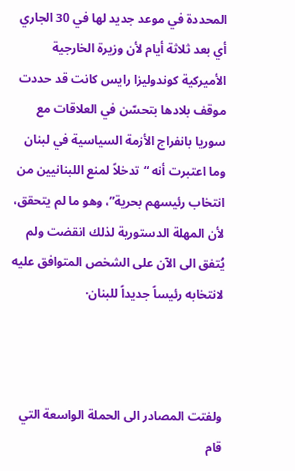المحددة في موعد جديد لها في 30 الجاري أي بعد ثلاثة أيام لأن وزيرة الخارجية الأميركية كوندوليزا رايس كانت قد حددت موقف بلادها بتحسّن في العلاقات مع سوريا بانفراج الأزمة السياسية في لبنان وما اعتبرت أنه “تدخلاً لمنع اللبنانيين من انتخاب رئيسهم بحرية”، وهو ما لم يتحقق، لأن المهلة الدستورية لذلك انقضت ولم يُتفق الى الآن على الشخص المتوافق عليه لانتخابه رئيساً جديداً للبنان·



ولفتت المصادر الى الحملة الواسعة التي قام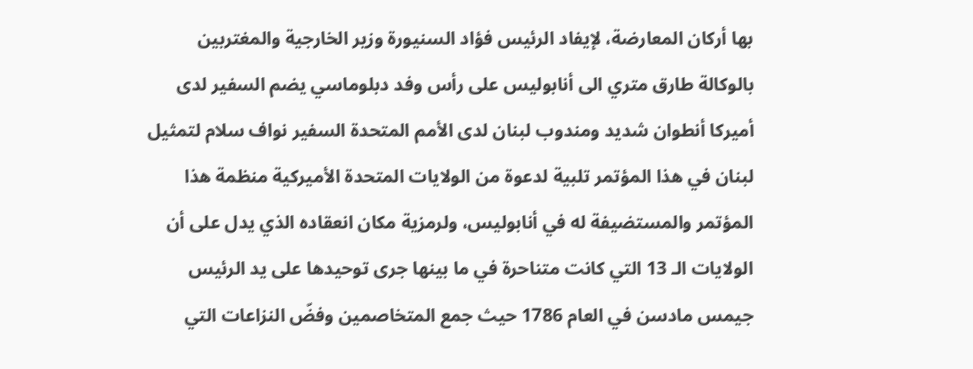بها أركان المعارضة، لإيفاد الرئيس فؤاد السنيورة وزير الخارجية والمغتربين بالوكالة طارق متري الى أنابوليس على رأس وفد دبلوماسي يضم السفير لدى أميركا أنطوان شديد ومندوب لبنان لدى الأمم المتحدة السفير نواف سلام لتمثيل لبنان في هذا المؤتمر تلبية لدعوة من الولايات المتحدة الأميركية منظمة هذا المؤتمر والمستضيفة له في أنابوليس، ولرمزية مكان انعقاده الذي يدل على أن الولايات الـ 13 التي كانت متناحرة في ما بينها جرى توحيدها على يد الرئيس جيمس مادسن في العام 1786 حيث جمع المتخاصمين وفضّ النزاعات التي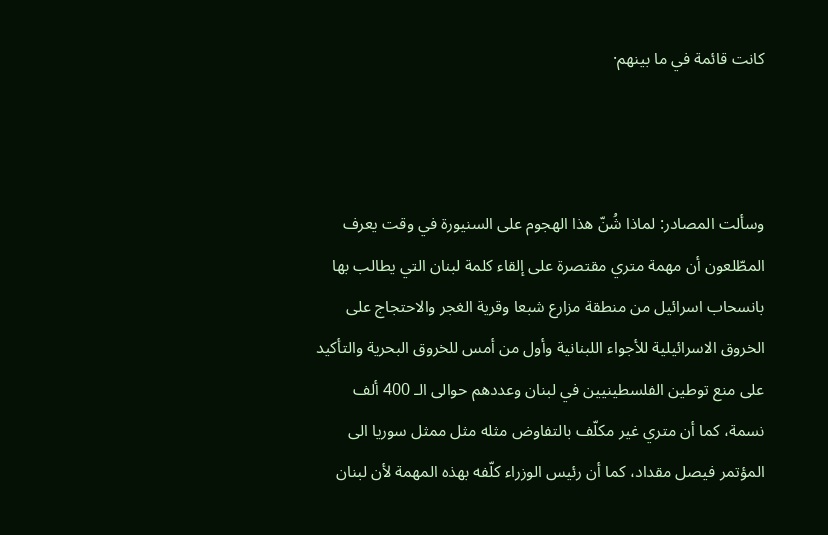كانت قائمة في ما بينهم·



وسألت المصادر: لماذا شُنّ هذا الهجوم على السنيورة في وقت يعرف المطّلعون أن مهمة متري مقتصرة على إلقاء كلمة لبنان التي يطالب بها بانسحاب اسرائيل من منطقة مزارع شبعا وقرية الغجر والاحتجاج على الخروق الاسرائيلية للأجواء اللبنانية وأول من أمس للخروق البحرية والتأكيد على منع توطين الفلسطينيين في لبنان وعددهم حوالى الـ 400 ألف نسمة، كما أن متري غير مكلّف بالتفاوض مثله مثل ممثل سوريا الى المؤتمر فيصل مقداد، كما أن رئيس الوزراء كلّفه بهذه المهمة لأن لبنان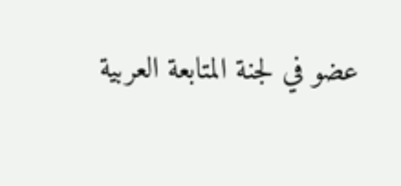عضو في لجنة المتابعة العربية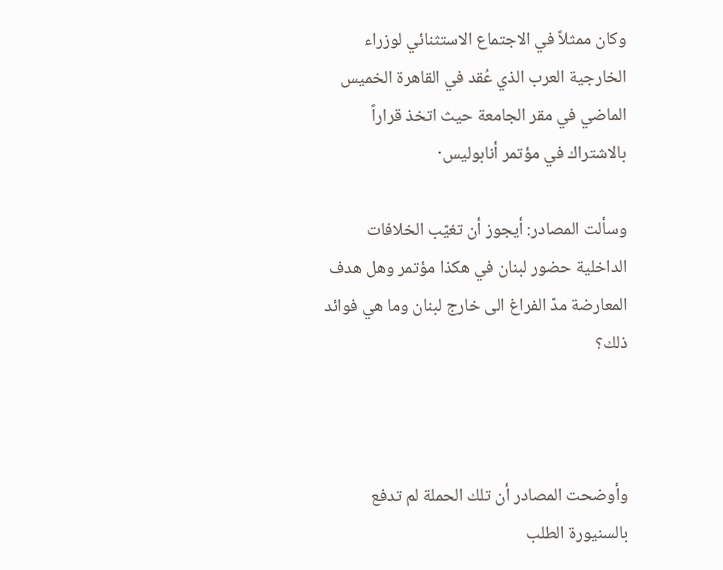وكان ممثلاً في الاجتماع الاستثنائي لوزراء الخارجية العرب الذي عُقد في القاهرة الخميس الماضي في مقر الجامعة حيث اتخذ قراراً بالاشتراك في مؤتمر أنابوليس·

وسألت المصادر: أيجوز أن تغيّب الخلافات الداخلية حضور لبنان في هكذا مؤتمر وهل هدف المعارضة مدّ الفراغ الى خارج لبنان وما هي فوائد ذلك؟



وأوضحت المصادر أن تلك الحملة لم تدفع بالسنيورة الطلب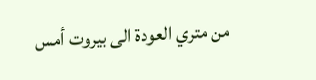من متري العودة الى بيروت أمس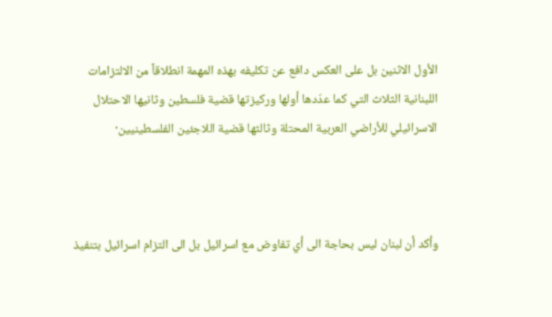الأول الاثنين بل على العكس دافع عن تكليفه بهذه المهمة انطلاقاً من الالتزامات اللبنانية الثلاث التي كما عدّدها أولها وركيزتها قضية فلسطين وثانيها الاحتلال الاسرائيلي للأراضي العربية المحتلة وثالثها قضية اللاجئين الفلسطينيين·



وأكد أن لبنان ليس بحاجة الى أي تفاوض مع اسرائيل بل الى التزام اسرائيل بتنفيذ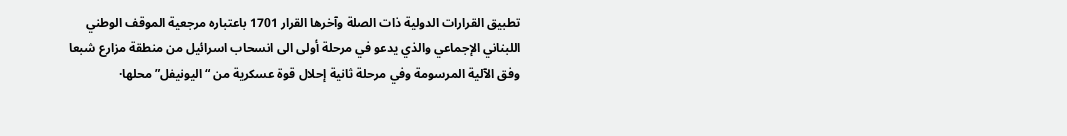تطبيق القرارات الدولية ذات الصلة وآخرها القرار 1701 باعتباره مرجعية الموقف الوطني اللبناني الإجماعي والذي يدعو في مرحلة أولى الى انسحاب اسرائيل من منطقة مزارع شبعا وفق الآلية المرسومة وفي مرحلة ثانية إحلال قوة عسكرية من “اليونيفل” محلها·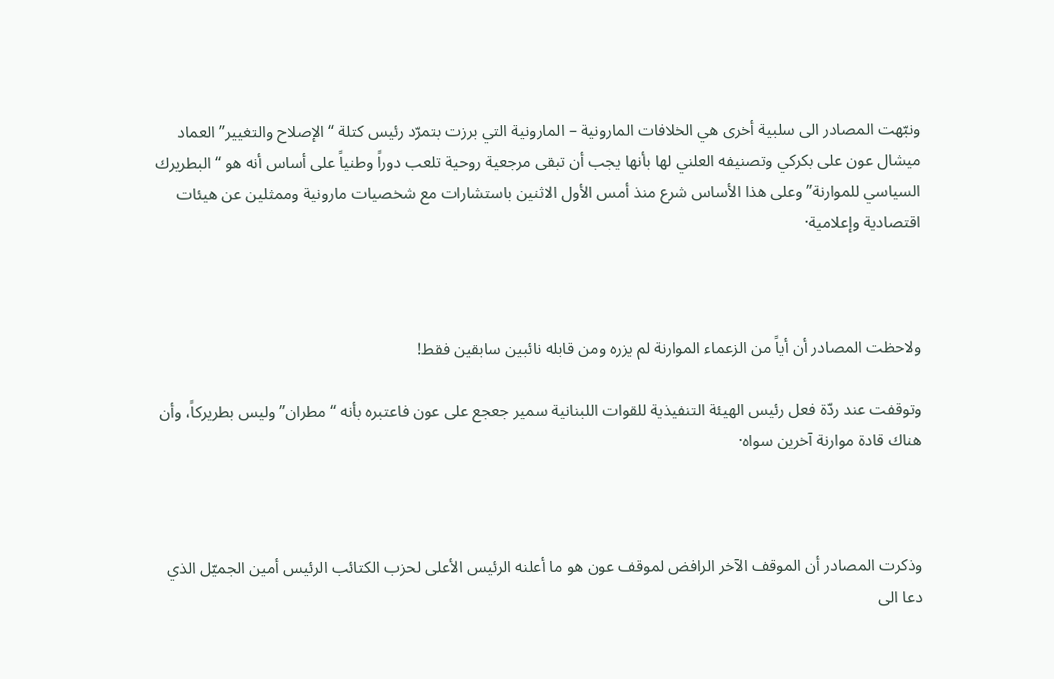ونبّهت المصادر الى سلبية أخرى هي الخلافات المارونية – المارونية التي برزت بتمرّد رئيس كتلة “الإصلاح والتغيير” العماد ميشال عون على بكركي وتصنيفه العلني لها بأنها يجب أن تبقى مرجعية روحية تلعب دوراً وطنياً على أساس أنه هو “البطريرك السياسي للموارنة” وعلى هذا الأساس شرع منذ أمس الأول الاثنين باستشارات مع شخصيات مارونية وممثلين عن هيئات اقتصادية وإعلامية·



ولاحظت المصادر أن أياً من الزعماء الموارنة لم يزره ومن قابله نائبين سابقين فقط!

وتوقفت عند ردّة فعل رئيس الهيئة التنفيذية للقوات اللبنانية سمير جعجع على عون فاعتبره بأنه “مطران” وليس بطريركاً، وأن هناك قادة موارنة آخرين سواه·



وذكرت المصادر أن الموقف الآخر الرافض لموقف عون هو ما أعلنه الرئيس الأعلى لحزب الكتائب الرئيس أمين الجميّل الذي دعا الى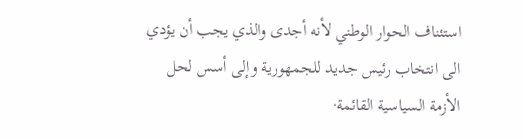استئناف الحوار الوطني لأنه أجدى والذي يجب أن يؤدي الى انتخاب رئيس جديد للجمهورية وإلى أسس لحل الأزمة السياسية القائمة·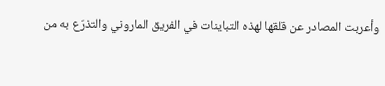وأعربت المصادر عن قلقها لهذه التباينات في الفريق الماروني والتذرّع به من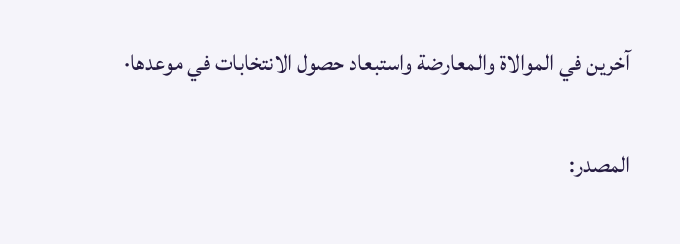آخرين في الموالاة والمعارضة واستبعاد حصول الانتخابات في موعدها·

المصدر: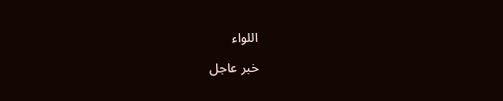اللواء

خبر عاجل